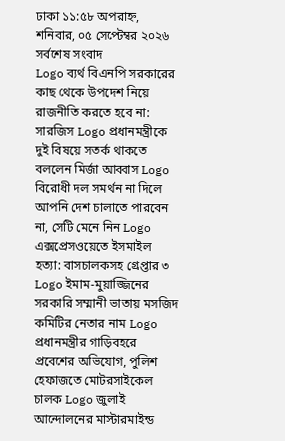ঢাকা ১১:৫৮ অপরাহ্ন, শনিবার, ০৫ সেপ্টেম্বর ২০২৬
সর্বশেষ সংবাদ
Logo ব্যর্থ বিএনপি সরকারের কাছ থেকে উপদেশ নিয়ে রাজনীতি করতে হবে না: সারজিস Logo প্রধানমন্ত্রীকে দুই বিষয়ে সতর্ক থাকতে বললেন মির্জা আব্বাস Logo বিরোধী দল সমর্থন না দিলে আপনি দেশ চালাতে পারবেন না, সেটি মেনে নিন Logo এক্সপ্রেসওয়েতে ইসমাইল হত্যা: বাসচালকসহ গ্রেপ্তার ৩ Logo ইমাম-মুয়াজ্জিনের সরকারি সম্মানী ভাতায় মসজিদ কমিটির নেতার নাম Logo প্রধানমন্ত্রীর গাড়িবহরে প্রবেশের অভিযোগ, পুলিশ হেফাজতে মোটরসাইকেল চালক Logo জুলাই আন্দোলনের মাস্টারমাইন্ড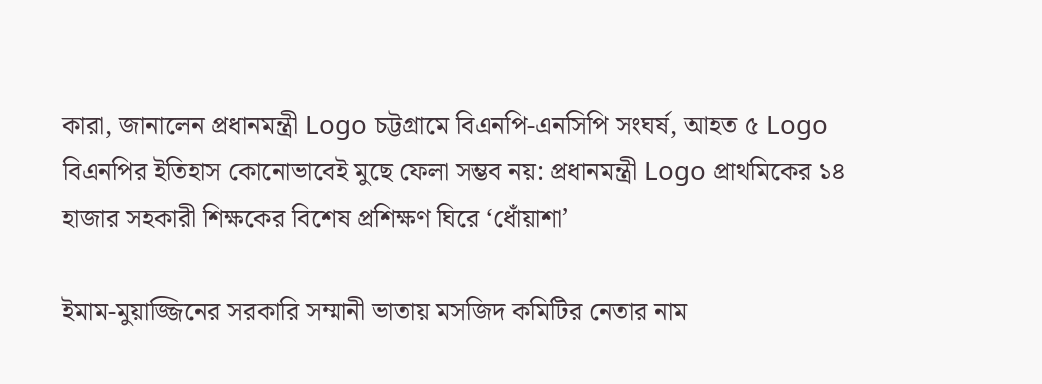কারা, জানালেন প্রধানমন্ত্রী Logo চট্টগ্রামে বিএনপি-এনসিপি সংঘর্ষ, আহত ৫ Logo বিএনপির ইতিহাস কোনোভাবেই মুছে ফেলা সম্ভব নয়: প্রধানমন্ত্রী Logo প্রাথমিকের ১৪ হাজার সহকারী শিক্ষকের বিশেষ প্রশিক্ষণ ঘিরে ‌‘ধোঁয়াশা’

ইমাম-মুয়াজ্জিনের সরকারি সম্মানী ভাতায় মসজিদ কমিটির নেতার নাম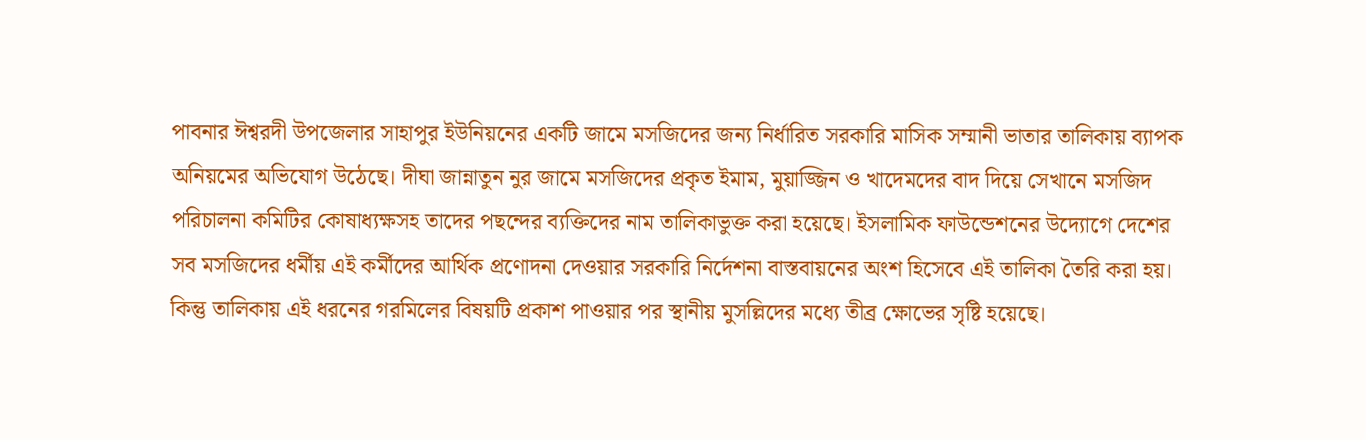পাবনার ঈশ্বরদী উপজেলার সাহাপুর ইউনিয়নের একটি জামে মসজিদের জন্য নির্ধারিত সরকারি মাসিক সম্মানী ভাতার তালিকায় ব্যাপক অনিয়মের অভিযোগ উঠেছে। দীঘা জান্নাতুন নুর জামে মসজিদের প্রকৃত ইমাম, মুয়াজ্জিন ও খাদেমদের বাদ দিয়ে সেখানে মসজিদ পরিচালনা কমিটির কোষাধ্যক্ষসহ তাদের পছন্দের ব্যক্তিদের নাম তালিকাভুক্ত করা হয়েছে। ইসলামিক ফাউন্ডেশনের উদ্যোগে দেশের সব মসজিদের ধর্মীয় এই কর্মীদের আর্থিক প্রণোদনা দেওয়ার সরকারি নির্দেশনা বাস্তবায়নের অংশ হিসেবে এই তালিকা তৈরি করা হয়। কিন্তু তালিকায় এই ধরনের গরমিলের বিষয়টি প্রকাশ পাওয়ার পর স্থানীয় মুসল্লিদের মধ্যে তীব্র ক্ষোভের সৃষ্টি হয়েছে।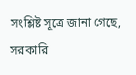সংশ্লিষ্ট সূত্রে জানা গেছে, সরকারি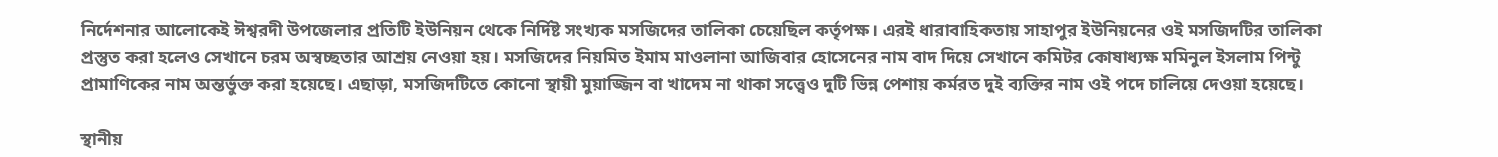নির্দেশনার আলোকেই ঈশ্বরদী উপজেলার প্রতিটি ইউনিয়ন থেকে নির্দিষ্ট সংখ্যক মসজিদের তালিকা চেয়েছিল কর্তৃপক্ষ। এরই ধারাবাহিকতায় সাহাপুর ইউনিয়নের ওই মসজিদটির তালিকা প্রস্তুত করা হলেও সেখানে চরম অস্বচ্ছতার আশ্রয় নেওয়া হয়। মসজিদের নিয়মিত ইমাম মাওলানা আজিবার হোসেনের নাম বাদ দিয়ে সেখানে কমিটর কোষাধ্যক্ষ মমিনুল ইসলাম পিন্টু প্রামাণিকের নাম অন্তর্ভুক্ত করা হয়েছে। এছাড়া, মসজিদটিতে কোনো স্থায়ী মুয়াজ্জিন বা খাদেম না থাকা সত্ত্বেও দুটি ভিন্ন পেশায় কর্মরত দুই ব্যক্তির নাম ওই পদে চালিয়ে দেওয়া হয়েছে।

স্থানীয়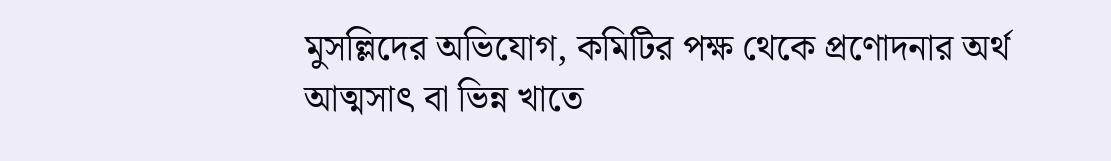মুসল্লিদের অভিযোগ, কমিটির পক্ষ থেকে প্রণোদনার অর্থ আত্মসাৎ বা ভিন্ন খাতে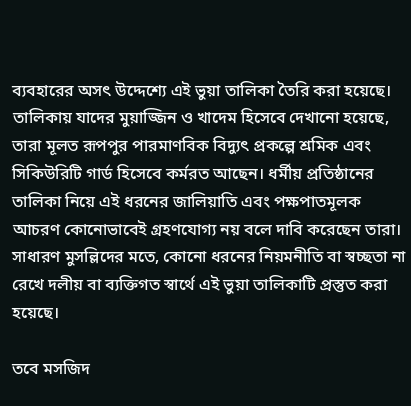ব্যবহারের অসৎ উদ্দেশ্যে এই ভুয়া তালিকা তৈরি করা হয়েছে। তালিকায় যাদের মুয়াজ্জিন ও খাদেম হিসেবে দেখানো হয়েছে, তারা মূলত রূপপুর পারমাণবিক বিদ্যুৎ প্রকল্পে শ্রমিক এবং সিকিউরিটি গার্ড হিসেবে কর্মরত আছেন। ধর্মীয় প্রতিষ্ঠানের তালিকা নিয়ে এই ধরনের জালিয়াতি এবং পক্ষপাতমূলক আচরণ কোনোভাবেই গ্রহণযোগ্য নয় বলে দাবি করেছেন তারা। সাধারণ মুসল্লিদের মতে, কোনো ধরনের নিয়মনীতি বা স্বচ্ছতা না রেখে দলীয় বা ব্যক্তিগত স্বার্থে এই ভুয়া তালিকাটি প্রস্তুত করা হয়েছে।

তবে মসজিদ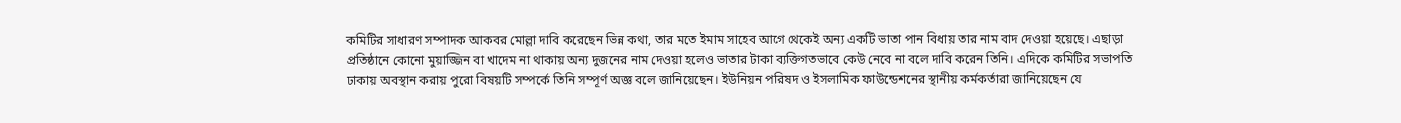কমিটির সাধারণ সম্পাদক আকবর মোল্লা দাবি করেছেন ভিন্ন কথা, তার মতে ইমাম সাহেব আগে থেকেই অন্য একটি ভাতা পান বিধায় তার নাম বাদ দেওয়া হয়েছে। এছাড়া প্রতিষ্ঠানে কোনো মুয়াজ্জিন বা খাদেম না থাকায় অন্য দুজনের নাম দেওয়া হলেও ভাতার টাকা ব্যক্তিগতভাবে কেউ নেবে না বলে দাবি করেন তিনি। এদিকে কমিটির সভাপতি ঢাকায় অবস্থান করায় পুরো বিষয়টি সম্পর্কে তিনি সম্পূর্ণ অজ্ঞ বলে জানিয়েছেন। ইউনিয়ন পরিষদ ও ইসলামিক ফাউন্ডেশনের স্থানীয় কর্মকর্তারা জানিয়েছেন যে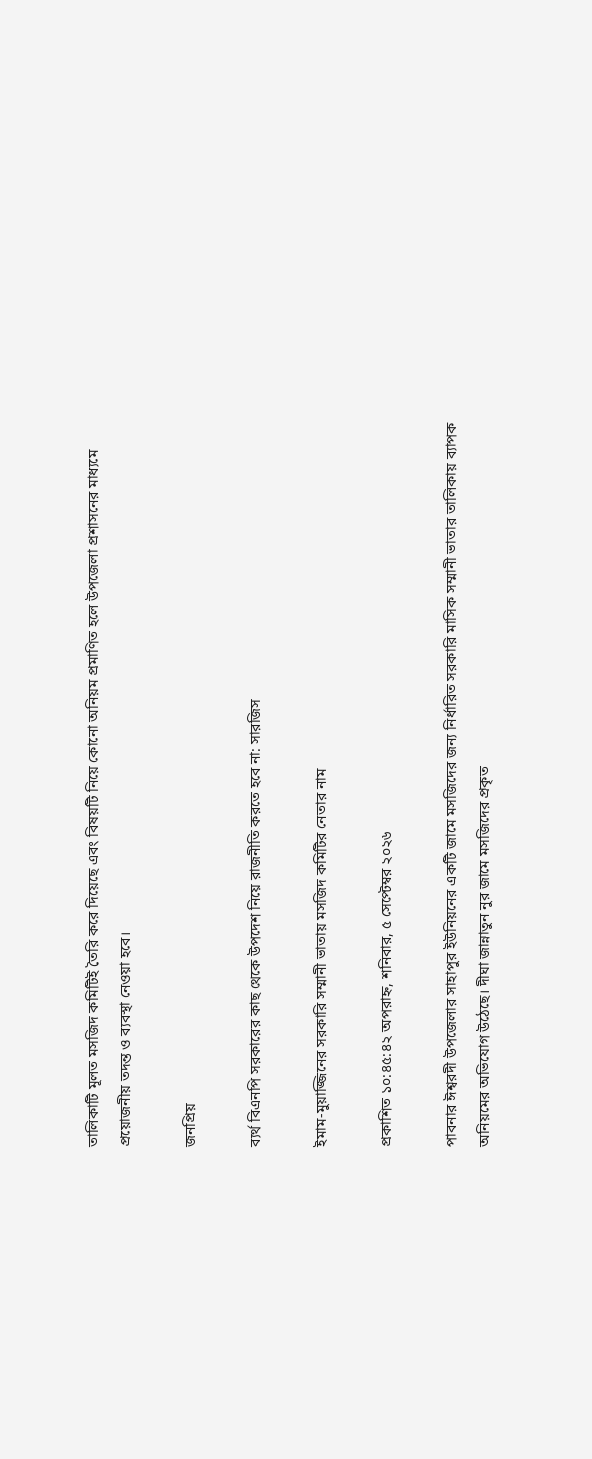তালিকাটি মূলত মসজিদ কমিটিই তৈরি করে দিয়েছে এবং বিষয়টি নিয়ে কোনো অনিয়ম প্রমাণিত হলে উপজেলা প্রশাসনের মাধ্যমে প্রয়োজনীয় তদন্ত ও ব্যবস্থা নেওয়া হবে।

জনপ্রিয়

ব্যর্থ বিএনপি সরকারের কাছ থেকে উপদেশ নিয়ে রাজনীতি করতে হবে না: সারজিস

ইমাম-মুয়াজ্জিনের সরকারি সম্মানী ভাতায় মসজিদ কমিটির নেতার নাম

প্রকাশিত ১০:৪৫:৪২ অপরাহ্ন, শনিবার, ৫ সেপ্টেম্বর ২০২৬

পাবনার ঈশ্বরদী উপজেলার সাহাপুর ইউনিয়নের একটি জামে মসজিদের জন্য নির্ধারিত সরকারি মাসিক সম্মানী ভাতার তালিকায় ব্যাপক অনিয়মের অভিযোগ উঠেছে। দীঘা জান্নাতুন নুর জামে মসজিদের প্রকৃত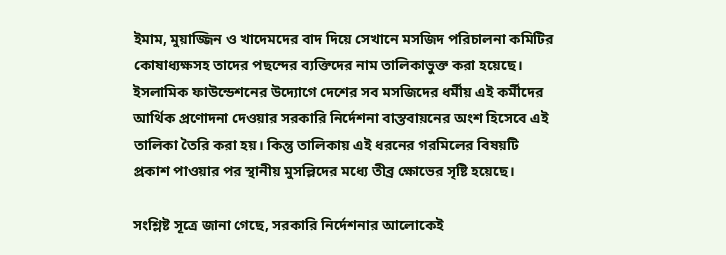ইমাম, মুয়াজ্জিন ও খাদেমদের বাদ দিয়ে সেখানে মসজিদ পরিচালনা কমিটির কোষাধ্যক্ষসহ তাদের পছন্দের ব্যক্তিদের নাম তালিকাভুক্ত করা হয়েছে। ইসলামিক ফাউন্ডেশনের উদ্যোগে দেশের সব মসজিদের ধর্মীয় এই কর্মীদের আর্থিক প্রণোদনা দেওয়ার সরকারি নির্দেশনা বাস্তবায়নের অংশ হিসেবে এই তালিকা তৈরি করা হয়। কিন্তু তালিকায় এই ধরনের গরমিলের বিষয়টি প্রকাশ পাওয়ার পর স্থানীয় মুসল্লিদের মধ্যে তীব্র ক্ষোভের সৃষ্টি হয়েছে।

সংশ্লিষ্ট সূত্রে জানা গেছে, সরকারি নির্দেশনার আলোকেই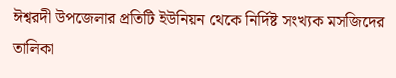ঈশ্বরদী উপজেলার প্রতিটি ইউনিয়ন থেকে নির্দিষ্ট সংখ্যক মসজিদের তালিকা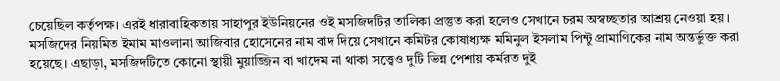চেয়েছিল কর্তৃপক্ষ। এরই ধারাবাহিকতায় সাহাপুর ইউনিয়নের ওই মসজিদটির তালিকা প্রস্তুত করা হলেও সেখানে চরম অস্বচ্ছতার আশ্রয় নেওয়া হয়। মসজিদের নিয়মিত ইমাম মাওলানা আজিবার হোসেনের নাম বাদ দিয়ে সেখানে কমিটর কোষাধ্যক্ষ মমিনুল ইসলাম পিন্টু প্রামাণিকের নাম অন্তর্ভুক্ত করা হয়েছে। এছাড়া, মসজিদটিতে কোনো স্থায়ী মুয়াজ্জিন বা খাদেম না থাকা সত্ত্বেও দুটি ভিন্ন পেশায় কর্মরত দুই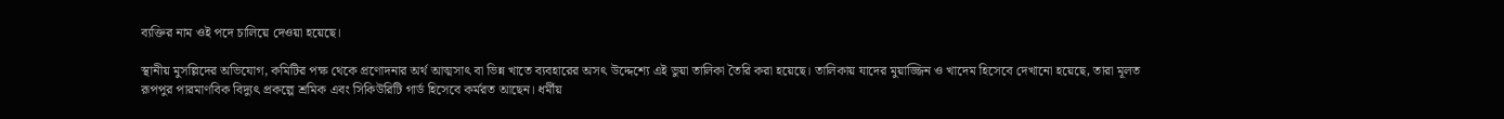ব্যক্তির নাম ওই পদে চালিয়ে দেওয়া হয়েছে।

স্থানীয় মুসল্লিদের অভিযোগ, কমিটির পক্ষ থেকে প্রণোদনার অর্থ আত্মসাৎ বা ভিন্ন খাতে ব্যবহারের অসৎ উদ্দেশ্যে এই ভুয়া তালিকা তৈরি করা হয়েছে। তালিকায় যাদের মুয়াজ্জিন ও খাদেম হিসেবে দেখানো হয়েছে, তারা মূলত রূপপুর পারমাণবিক বিদ্যুৎ প্রকল্পে শ্রমিক এবং সিকিউরিটি গার্ড হিসেবে কর্মরত আছেন। ধর্মীয়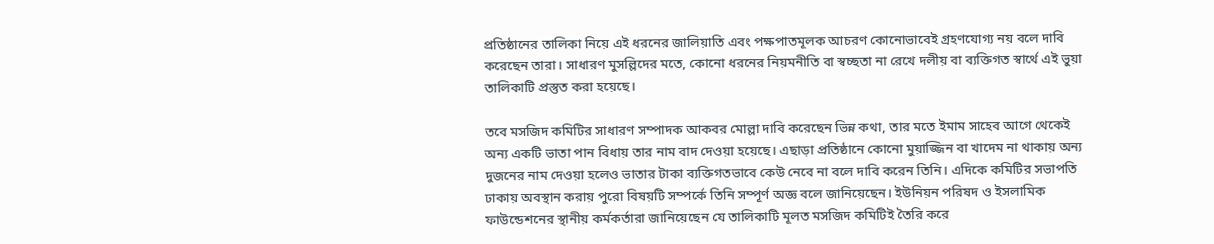প্রতিষ্ঠানের তালিকা নিয়ে এই ধরনের জালিয়াতি এবং পক্ষপাতমূলক আচরণ কোনোভাবেই গ্রহণযোগ্য নয় বলে দাবি করেছেন তারা। সাধারণ মুসল্লিদের মতে, কোনো ধরনের নিয়মনীতি বা স্বচ্ছতা না রেখে দলীয় বা ব্যক্তিগত স্বার্থে এই ভুয়া তালিকাটি প্রস্তুত করা হয়েছে।

তবে মসজিদ কমিটির সাধারণ সম্পাদক আকবর মোল্লা দাবি করেছেন ভিন্ন কথা, তার মতে ইমাম সাহেব আগে থেকেই অন্য একটি ভাতা পান বিধায় তার নাম বাদ দেওয়া হয়েছে। এছাড়া প্রতিষ্ঠানে কোনো মুয়াজ্জিন বা খাদেম না থাকায় অন্য দুজনের নাম দেওয়া হলেও ভাতার টাকা ব্যক্তিগতভাবে কেউ নেবে না বলে দাবি করেন তিনি। এদিকে কমিটির সভাপতি ঢাকায় অবস্থান করায় পুরো বিষয়টি সম্পর্কে তিনি সম্পূর্ণ অজ্ঞ বলে জানিয়েছেন। ইউনিয়ন পরিষদ ও ইসলামিক ফাউন্ডেশনের স্থানীয় কর্মকর্তারা জানিয়েছেন যে তালিকাটি মূলত মসজিদ কমিটিই তৈরি করে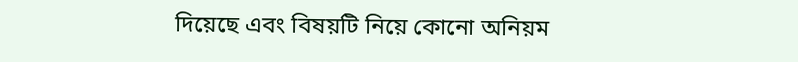দিয়েছে এবং বিষয়টি নিয়ে কোনো অনিয়ম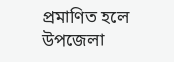প্রমাণিত হলে উপজেলা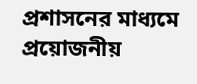প্রশাসনের মাধ্যমে প্রয়োজনীয়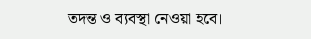তদন্ত ও ব্যবস্থা নেওয়া হবে।